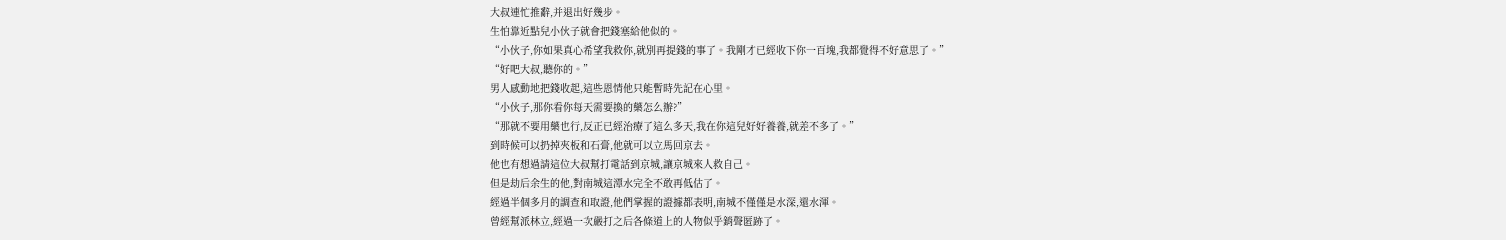大叔連忙推辭,并退出好幾步。
生怕靠近點兒小伙子就會把錢塞給他似的。
“小伙子,你如果真心希望我救你,就別再提錢的事了。我剛才已經收下你一百塊,我都覺得不好意思了。”
“好吧大叔,聽你的。”
男人感動地把錢收起,這些恩情他只能暫時先記在心里。
“小伙子,那你看你每天需要換的藥怎么辦?”
“那就不要用藥也行,反正已經治療了這么多天,我在你這兒好好養養,就差不多了。”
到時候可以扔掉夾板和石膏,他就可以立馬回京去。
他也有想過請這位大叔幫打電話到京城,讓京城來人救自己。
但是劫后余生的他,對南城這潭水完全不敢再低估了。
經過半個多月的調查和取證,他們掌握的證據都表明,南城不僅僅是水深,還水渾。
曾經幫派林立,經過一次嚴打之后各條道上的人物似乎銷聲匿跡了。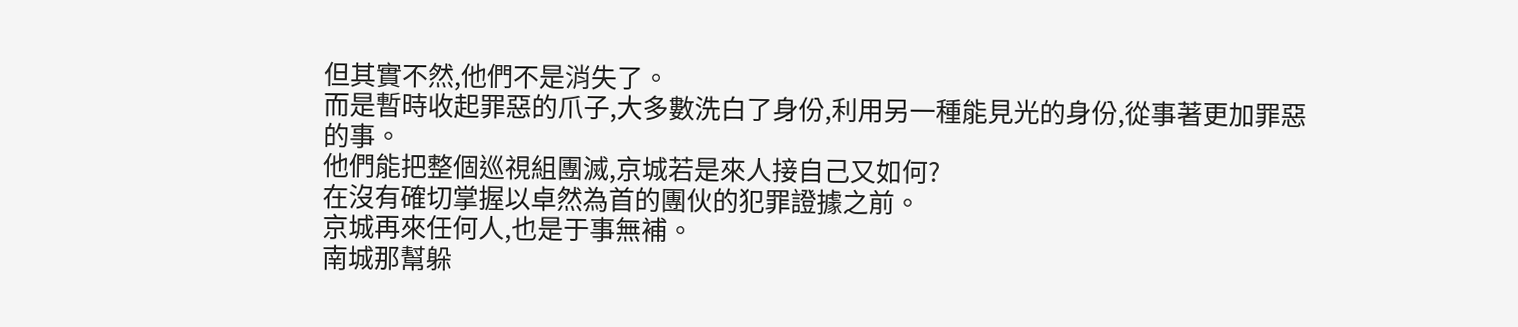但其實不然,他們不是消失了。
而是暫時收起罪惡的爪子,大多數洗白了身份,利用另一種能見光的身份,從事著更加罪惡的事。
他們能把整個巡視組團滅,京城若是來人接自己又如何?
在沒有確切掌握以卓然為首的團伙的犯罪證據之前。
京城再來任何人,也是于事無補。
南城那幫躲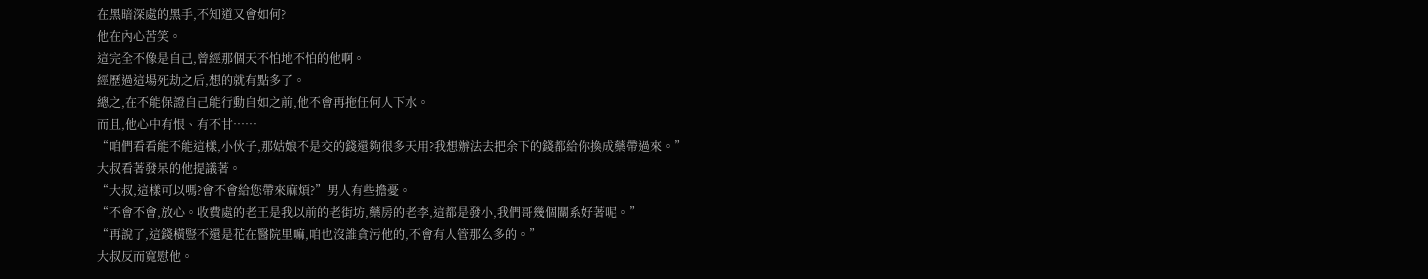在黑暗深處的黑手,不知道又會如何?
他在內心苦笑。
這完全不像是自己,曾經那個天不怕地不怕的他啊。
經歷過這場死劫之后,想的就有點多了。
總之,在不能保證自己能行動自如之前,他不會再拖任何人下水。
而且,他心中有恨、有不甘……
“咱們看看能不能這樣,小伙子,那姑娘不是交的錢還夠很多天用?我想辦法去把余下的錢都給你換成藥帶過來。”
大叔看著發呆的他提議著。
“大叔,這樣可以嗎?會不會給您帶來麻煩?”男人有些擔憂。
“不會不會,放心。收費處的老王是我以前的老街坊,藥房的老李,這都是發小,我們哥幾個關系好著呢。”
“再說了,這錢橫豎不還是花在醫院里嘛,咱也沒誰貪污他的,不會有人管那么多的。”
大叔反而寬慰他。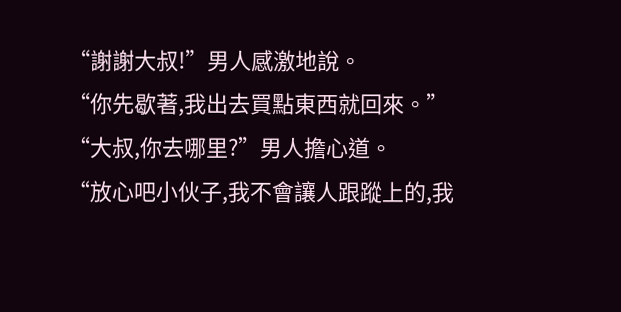“謝謝大叔!”男人感激地說。
“你先歇著,我出去買點東西就回來。”
“大叔,你去哪里?”男人擔心道。
“放心吧小伙子,我不會讓人跟蹤上的,我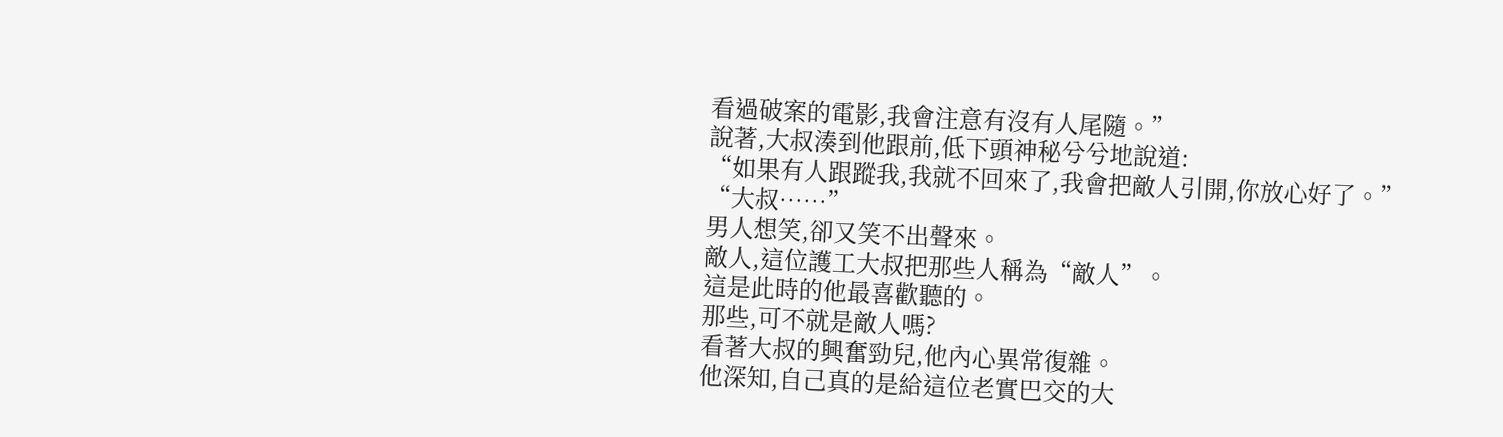看過破案的電影,我會注意有沒有人尾隨。”
說著,大叔湊到他跟前,低下頭神秘兮兮地說道:
“如果有人跟蹤我,我就不回來了,我會把敵人引開,你放心好了。”
“大叔……”
男人想笑,卻又笑不出聲來。
敵人,這位護工大叔把那些人稱為“敵人”。
這是此時的他最喜歡聽的。
那些,可不就是敵人嗎?
看著大叔的興奮勁兒,他內心異常復雜。
他深知,自己真的是給這位老實巴交的大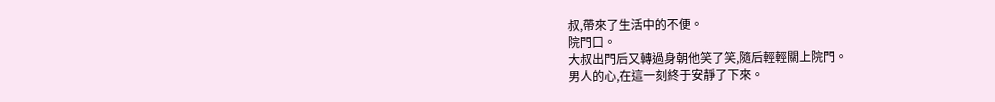叔,帶來了生活中的不便。
院門口。
大叔出門后又轉過身朝他笑了笑,隨后輕輕關上院門。
男人的心,在這一刻終于安靜了下來。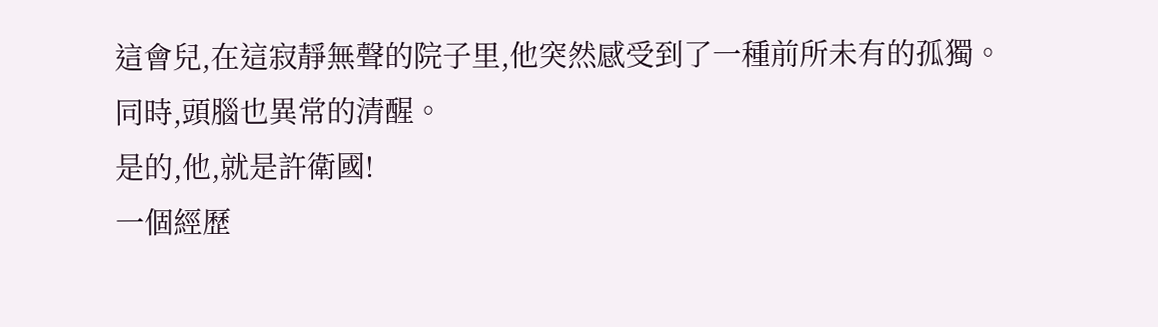這會兒,在這寂靜無聲的院子里,他突然感受到了一種前所未有的孤獨。
同時,頭腦也異常的清醒。
是的,他,就是許衛國!
一個經歷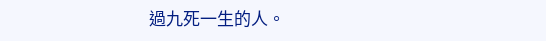過九死一生的人。